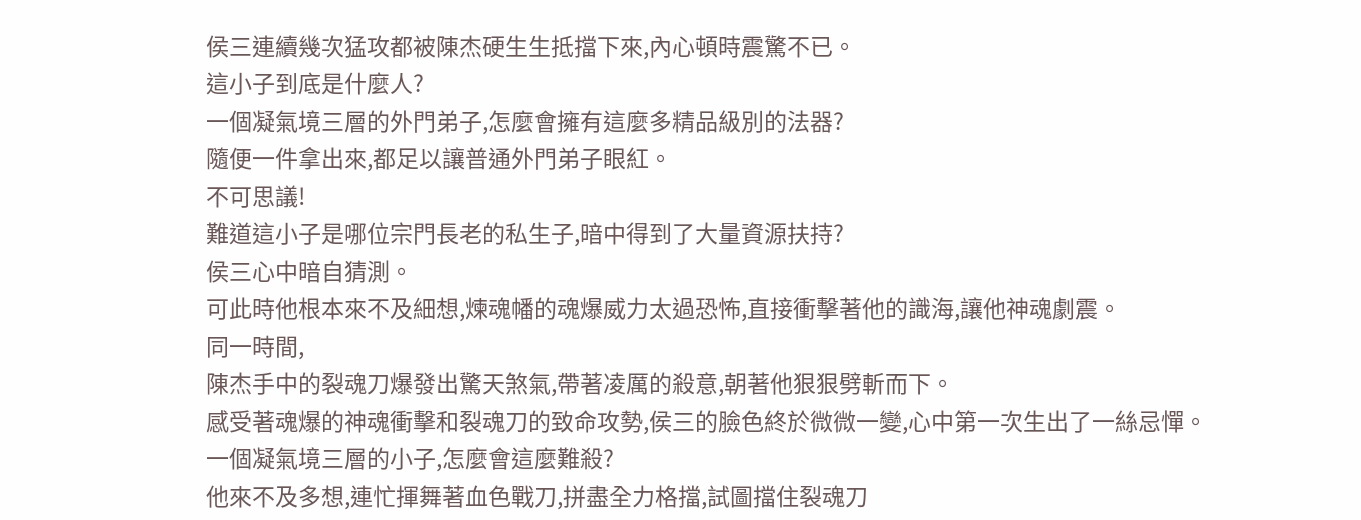侯三連續幾次猛攻都被陳杰硬生生抵擋下來,內心頓時震驚不已。
這小子到底是什麼人?
一個凝氣境三層的外門弟子,怎麼會擁有這麼多精品級別的法器?
隨便一件拿出來,都足以讓普通外門弟子眼紅。
不可思議!
難道這小子是哪位宗門長老的私生子,暗中得到了大量資源扶持?
侯三心中暗自猜測。
可此時他根本來不及細想,煉魂幡的魂爆威力太過恐怖,直接衝擊著他的識海,讓他神魂劇震。
同一時間,
陳杰手中的裂魂刀爆發出驚天煞氣,帶著凌厲的殺意,朝著他狠狠劈斬而下。
感受著魂爆的神魂衝擊和裂魂刀的致命攻勢,侯三的臉色終於微微一變,心中第一次生出了一絲忌憚。
一個凝氣境三層的小子,怎麼會這麼難殺?
他來不及多想,連忙揮舞著血色戰刀,拼盡全力格擋,試圖擋住裂魂刀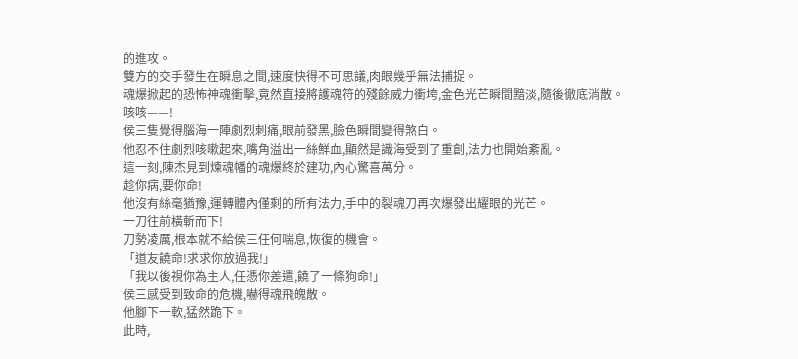的進攻。
雙方的交手發生在瞬息之間,速度快得不可思議,肉眼幾乎無法捕捉。
魂爆掀起的恐怖神魂衝擊,竟然直接將護魂符的殘餘威力衝垮,金色光芒瞬間黯淡,隨後徹底消散。
咳咳——!
侯三隻覺得腦海一陣劇烈刺痛,眼前發黑,臉色瞬間變得煞白。
他忍不住劇烈咳嗽起來,嘴角溢出一絲鮮血,顯然是識海受到了重創,法力也開始紊亂。
這一刻,陳杰見到煉魂幡的魂爆終於建功,內心驚喜萬分。
趁你病,要你命!
他沒有絲毫猶豫,運轉體內僅剩的所有法力,手中的裂魂刀再次爆發出耀眼的光芒。
一刀往前橫斬而下!
刀勢凌厲,根本就不給侯三任何喘息,恢復的機會。
「道友饒命!求求你放過我!」
「我以後視你為主人,任憑你差遣,饒了一條狗命!」
侯三感受到致命的危機,嚇得魂飛魄散。
他腳下一軟,猛然跪下。
此時,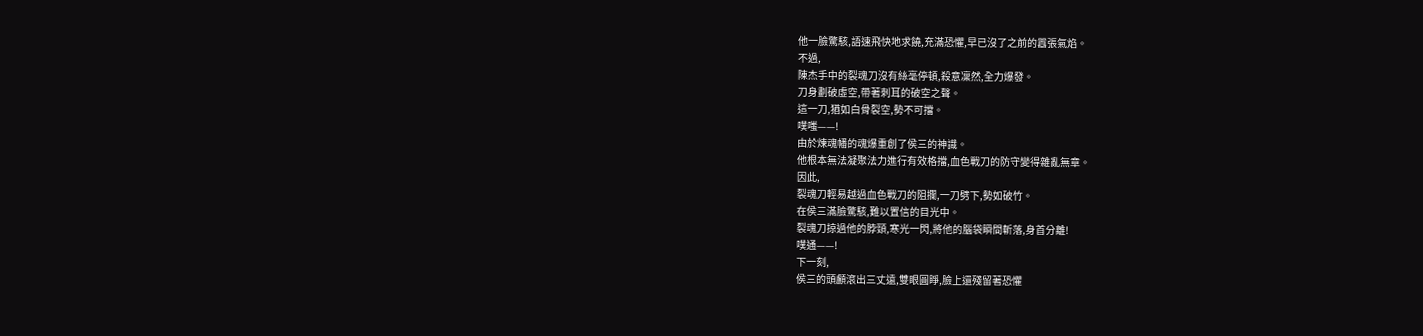他一臉驚駭,語速飛快地求饒,充滿恐懼,早已沒了之前的囂張氣焰。
不過,
陳杰手中的裂魂刀沒有絲毫停頓,殺意凜然,全力爆發。
刀身劃破虛空,帶著刺耳的破空之聲。
這一刀,猶如白骨裂空,勢不可擋。
噗嗤——!
由於煉魂幡的魂爆重創了侯三的神識。
他根本無法凝聚法力進行有效格擋,血色戰刀的防守變得雜亂無章。
因此,
裂魂刀輕易越過血色戰刀的阻攔,一刀劈下,勢如破竹。
在侯三滿臉驚駭,難以置信的目光中。
裂魂刀掠過他的脖頸,寒光一閃,將他的腦袋瞬間斬落,身首分離!
噗通——!
下一刻,
侯三的頭顱滾出三丈遠,雙眼圓睜,臉上還殘留著恐懼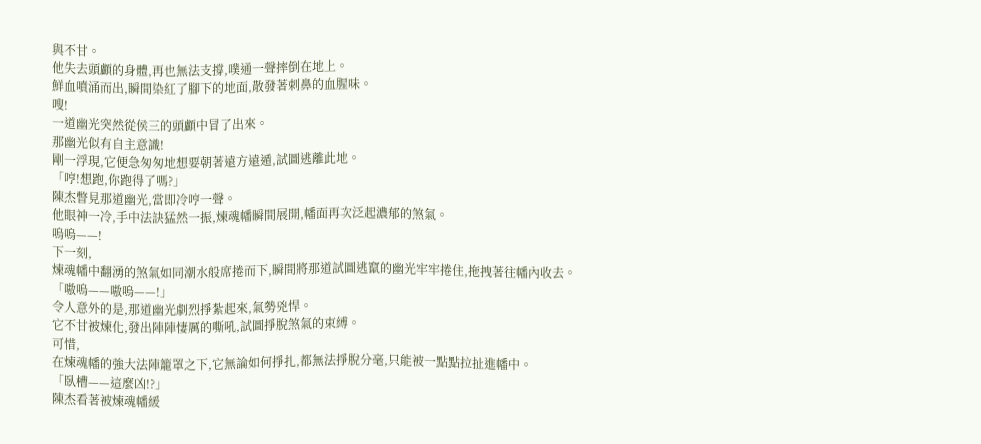與不甘。
他失去頭顱的身體,再也無法支撐,噗通一聲摔倒在地上。
鮮血噴涌而出,瞬間染紅了腳下的地面,散發著刺鼻的血腥味。
嗖!
一道幽光突然從侯三的頭顱中冒了出來。
那幽光似有自主意識!
剛一浮現,它便急匆匆地想要朝著遠方遠遁,試圖逃離此地。
「哼!想跑,你跑得了嗎?」
陳杰瞥見那道幽光,當即冷哼一聲。
他眼神一冷,手中法訣猛然一振,煉魂幡瞬間展開,幡面再次泛起濃郁的煞氣。
嗚嗚——!
下一刻,
煉魂幡中翻湧的煞氣如同潮水般席捲而下,瞬間將那道試圖逃竄的幽光牢牢捲住,拖拽著往幡內收去。
「嗷嗚——嗷嗚——!」
令人意外的是,那道幽光劇烈掙紮起來,氣勢兇悍。
它不甘被煉化,發出陣陣悽厲的嘶吼,試圖掙脫煞氣的束縛。
可惜,
在煉魂幡的強大法陣籠罩之下,它無論如何掙扎,都無法掙脫分毫,只能被一點點拉扯進幡中。
「臥槽——這麼凶!?」
陳杰看著被煉魂幡緩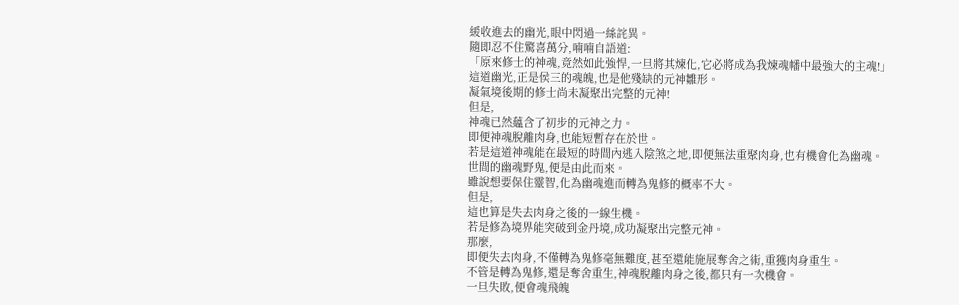緩收進去的幽光,眼中閃過一絲詫異。
隨即忍不住驚喜萬分,喃喃自語道:
「原來修士的神魂,竟然如此強悍,一旦將其煉化,它必將成為我煉魂幡中最強大的主魂!」
這道幽光,正是侯三的魂魄,也是他殘缺的元神雛形。
凝氣境後期的修士尚未凝聚出完整的元神!
但是,
神魂已然蘊含了初步的元神之力。
即便神魂脫離肉身,也能短暫存在於世。
若是這道神魂能在最短的時間內逃入陰煞之地,即便無法重聚肉身,也有機會化為幽魂。
世間的幽魂野鬼,便是由此而來。
雖說想要保住靈智,化為幽魂進而轉為鬼修的概率不大。
但是,
這也算是失去肉身之後的一線生機。
若是修為境界能突破到金丹境,成功凝聚出完整元神。
那麼,
即便失去肉身,不僅轉為鬼修毫無難度,甚至還能施展奪舍之術,重獲肉身重生。
不管是轉為鬼修,還是奪舍重生,神魂脫離肉身之後,都只有一次機會。
一旦失敗,便會魂飛魄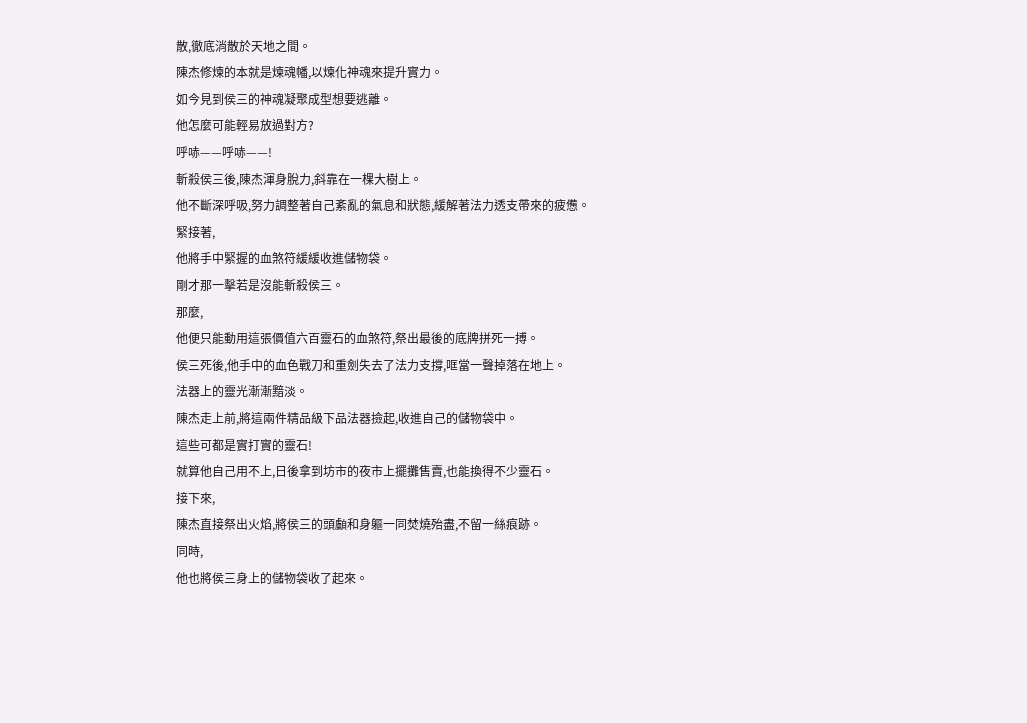散,徹底消散於天地之間。
陳杰修煉的本就是煉魂幡,以煉化神魂來提升實力。
如今見到侯三的神魂凝聚成型想要逃離。
他怎麼可能輕易放過對方?
呼哧——呼哧——!
斬殺侯三後,陳杰渾身脫力,斜靠在一棵大樹上。
他不斷深呼吸,努力調整著自己紊亂的氣息和狀態,緩解著法力透支帶來的疲憊。
緊接著,
他將手中緊握的血煞符緩緩收進儲物袋。
剛才那一擊若是沒能斬殺侯三。
那麼,
他便只能動用這張價值六百靈石的血煞符,祭出最後的底牌拼死一搏。
侯三死後,他手中的血色戰刀和重劍失去了法力支撐,哐當一聲掉落在地上。
法器上的靈光漸漸黯淡。
陳杰走上前,將這兩件精品級下品法器撿起,收進自己的儲物袋中。
這些可都是實打實的靈石!
就算他自己用不上,日後拿到坊市的夜市上擺攤售賣,也能換得不少靈石。
接下來,
陳杰直接祭出火焰,將侯三的頭顱和身軀一同焚燒殆盡,不留一絲痕跡。
同時,
他也將侯三身上的儲物袋收了起來。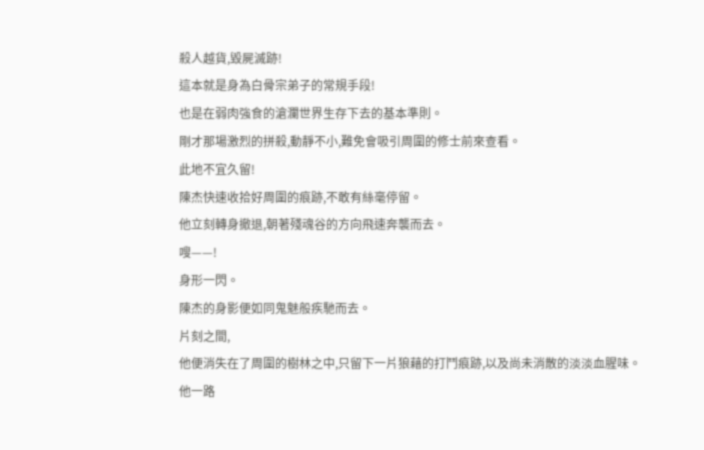殺人越貨,毀屍滅跡!
這本就是身為白骨宗弟子的常規手段!
也是在弱肉強食的滄瀾世界生存下去的基本準則。
剛才那場激烈的拼殺,動靜不小,難免會吸引周圍的修士前來查看。
此地不宜久留!
陳杰快速收拾好周圍的痕跡,不敢有絲毫停留。
他立刻轉身撤退,朝著殘魂谷的方向飛速奔襲而去。
嗖——!
身形一閃。
陳杰的身影便如同鬼魅般疾馳而去。
片刻之間,
他便消失在了周圍的樹林之中,只留下一片狼藉的打鬥痕跡,以及尚未消散的淡淡血腥味。
他一路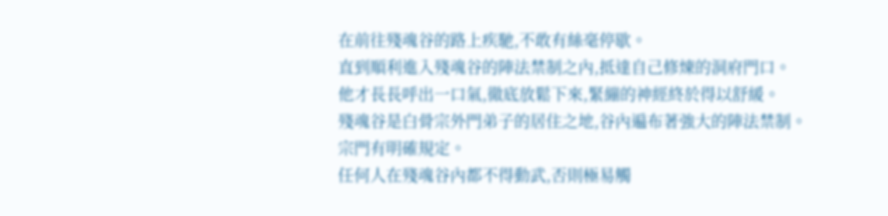在前往殘魂谷的路上疾馳,不敢有絲毫停歇。
直到順利進入殘魂谷的陣法禁制之內,抵達自己修煉的洞府門口。
他才長長呼出一口氣,徹底放鬆下來,緊繃的神經終於得以舒緩。
殘魂谷是白骨宗外門弟子的居住之地,谷內遍布著強大的陣法禁制。
宗門有明確規定。
任何人在殘魂谷內都不得動武,否則極易觸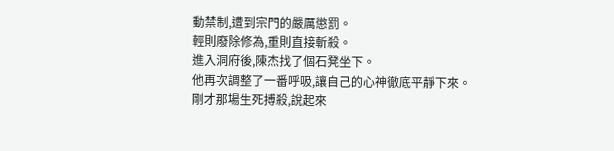動禁制,遭到宗門的嚴厲懲罰。
輕則廢除修為,重則直接斬殺。
進入洞府後,陳杰找了個石凳坐下。
他再次調整了一番呼吸,讓自己的心神徹底平靜下來。
剛才那場生死搏殺,說起來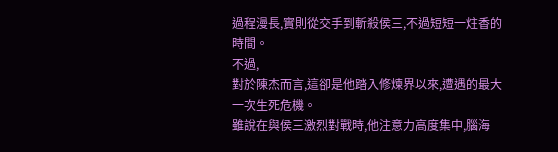過程漫長,實則從交手到斬殺侯三,不過短短一炷香的時間。
不過,
對於陳杰而言,這卻是他踏入修煉界以來,遭遇的最大一次生死危機。
雖說在與侯三激烈對戰時,他注意力高度集中,腦海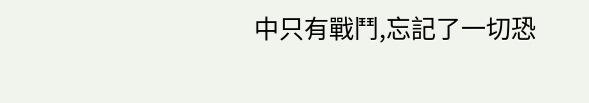中只有戰鬥,忘記了一切恐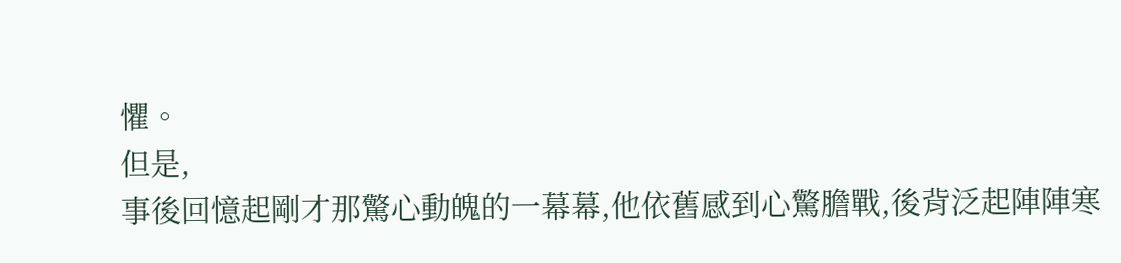懼。
但是,
事後回憶起剛才那驚心動魄的一幕幕,他依舊感到心驚膽戰,後背泛起陣陣寒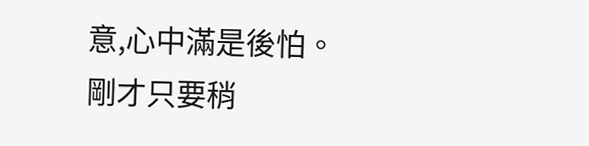意,心中滿是後怕。
剛才只要稍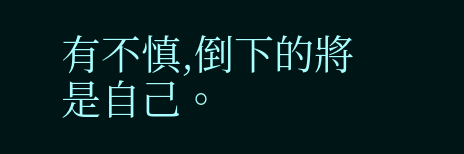有不慎,倒下的將是自己。